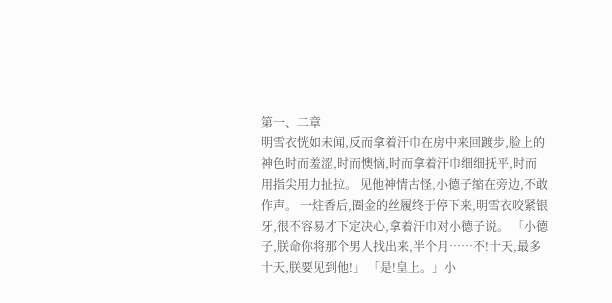第一、二章
明雪衣恍如未闻,反而拿着汗巾在房中来回踱步,脸上的神色时而羞涩,时而懊恼,时而拿着汗巾细细抚平,时而用指尖用力扯拉。 见他神情古怪,小德子缩在旁边,不敢作声。 一炷香后,圈金的丝履终于停下来,明雪衣咬紧银牙,很不容易才下定决心,拿着汗巾对小德子说。 「小德子,朕命你将那个男人找出来,半个月……不!十天,最多十天,朕要见到他!」 「是!皇上。」小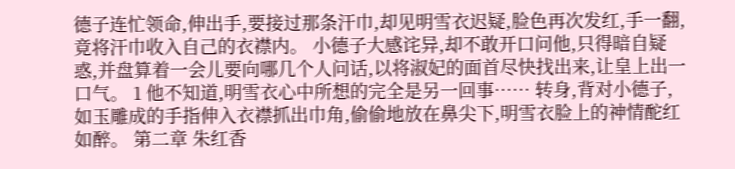德子连忙领命,伸出手,要接过那条汗巾,却见明雪衣迟疑,脸色再次发红,手一翻,竟将汗巾收入自己的衣襟内。 小德子大感诧异,却不敢开口问他,只得暗自疑惑,并盘算着一会儿要向哪几个人问话,以将淑妃的面首尽快找出来,让皇上出一口气。 1 他不知道,明雪衣心中所想的完全是另一回事…… 转身,背对小德子,如玉雕成的手指伸入衣襟抓出巾角,偷偷地放在鼻尖下,明雪衣脸上的神情酡红如醉。 第二章 朱红香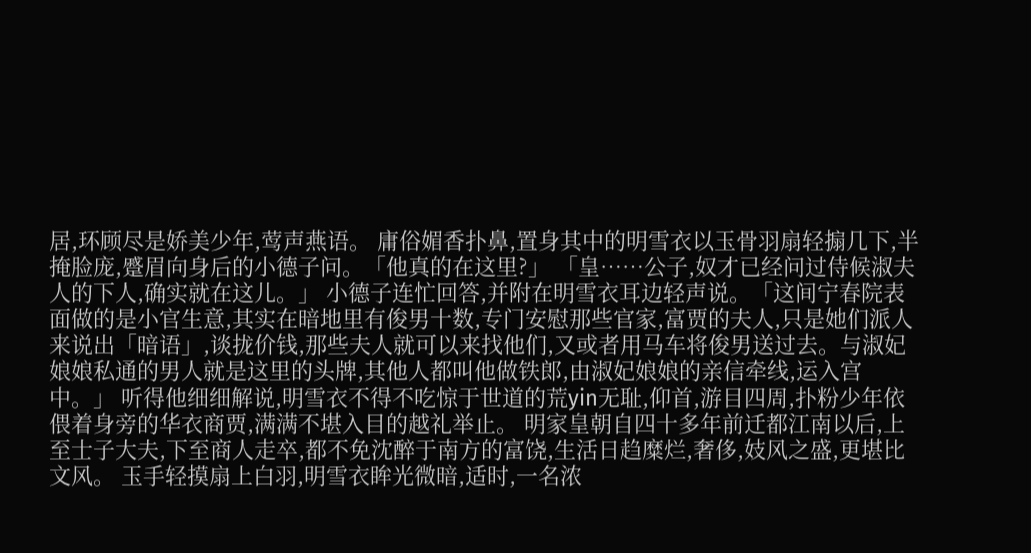居,环顾尽是娇美少年,莺声燕语。 庸俗媚香扑鼻,置身其中的明雪衣以玉骨羽扇轻搧几下,半掩脸庞,蹙眉向身后的小德子问。「他真的在这里?」 「皇……公子,奴才已经问过侍候淑夫人的下人,确实就在这儿。」 小德子连忙回答,并附在明雪衣耳边轻声说。「这间宁春院表面做的是小官生意,其实在暗地里有俊男十数,专门安慰那些官家,富贾的夫人,只是她们派人来说出「暗语」,谈拢价钱,那些夫人就可以来找他们,又或者用马车将俊男送过去。与淑妃娘娘私通的男人就是这里的头牌,其他人都叫他做铁郎,由淑妃娘娘的亲信牵线,运入宫中。」 听得他细细解说,明雪衣不得不吃惊于世道的荒yin无耻,仰首,游目四周,扑粉少年依偎着身旁的华衣商贾,满满不堪入目的越礼举止。 明家皇朝自四十多年前迁都江南以后,上至士子大夫,下至商人走卒,都不免沈醉于南方的富饶,生活日趋糜烂,奢侈,妓风之盛,更堪比文风。 玉手轻摸扇上白羽,明雪衣眸光微暗,适时,一名浓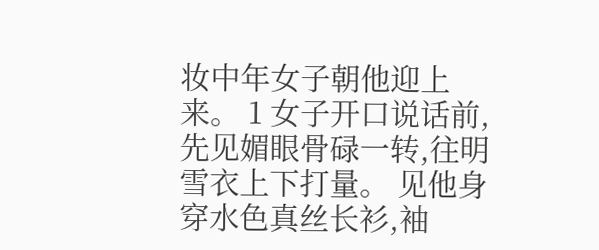妆中年女子朝他迎上来。 1 女子开口说话前,先见媚眼骨碌一转,往明雪衣上下打量。 见他身穿水色真丝长衫,袖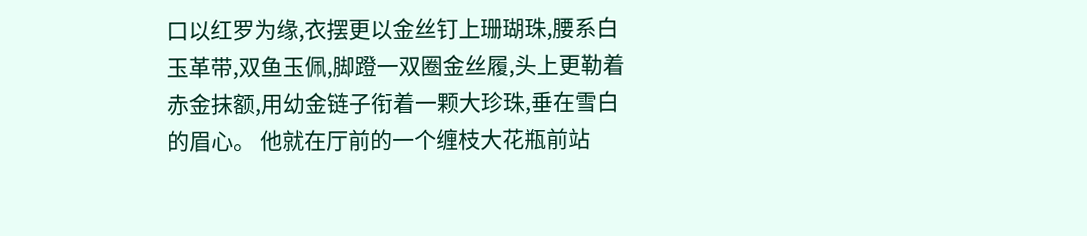口以红罗为缘,衣摆更以金丝钉上珊瑚珠,腰系白玉革带,双鱼玉佩,脚蹬一双圈金丝履,头上更勒着赤金抹额,用幼金链子衔着一颗大珍珠,垂在雪白的眉心。 他就在厅前的一个缠枝大花瓶前站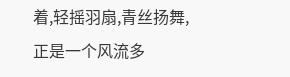着,轻摇羽扇,青丝扬舞,正是一个风流多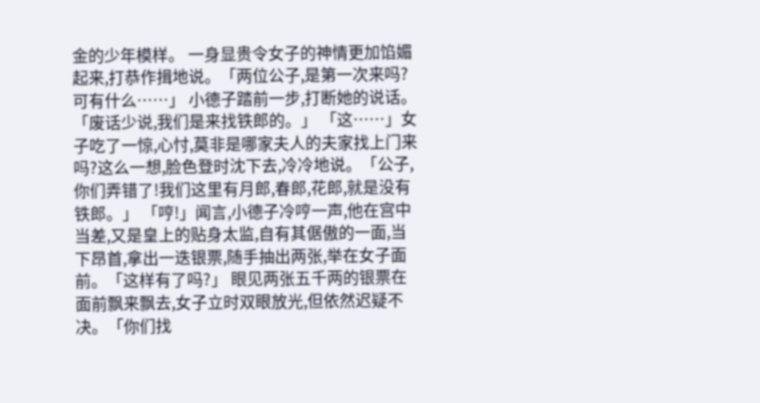金的少年模样。 一身显贵令女子的神情更加馅媚起来,打恭作揖地说。「两位公子,是第一次来吗?可有什么……」 小德子踏前一步,打断她的说话。「废话少说,我们是来找铁郎的。」 「这……」女子吃了一惊,心忖,莫非是哪家夫人的夫家找上门来吗?这么一想,脸色登时沈下去,冷冷地说。「公子,你们弄错了!我们这里有月郎,春郎,花郎,就是没有铁郎。」 「哼!」闻言,小德子冷哼一声,他在宫中当差,又是皇上的贴身太监,自有其倨傲的一面,当下昂首,拿出一迭银票,随手抽出两张,举在女子面前。「这样有了吗?」 眼见两张五千两的银票在面前飘来飘去,女子立时双眼放光,但依然迟疑不决。「你们找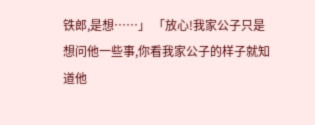铁郎,是想……」 「放心!我家公子只是想问他一些事,你看我家公子的样子就知道他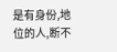是有身份,地位的人,断不